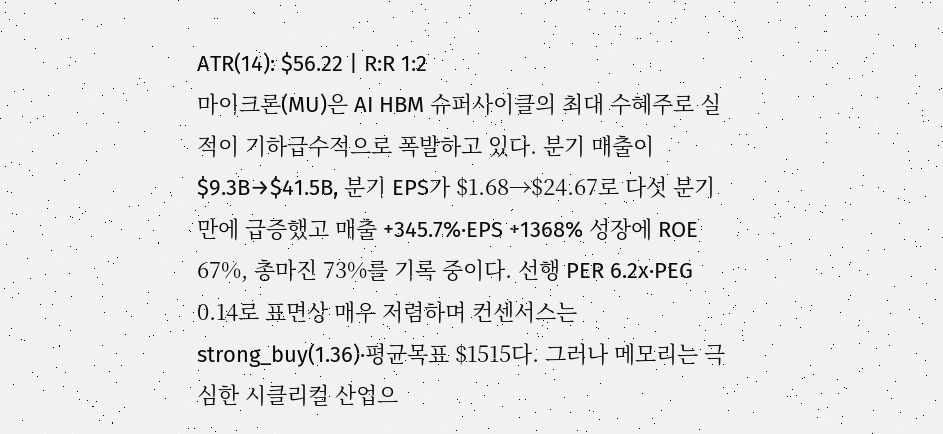ATR(14): $56.22 | R:R 1:2
마이크론(MU)은 AI HBM 슈퍼사이클의 최대 수혜주로 실적이 기하급수적으로 폭발하고 있다. 분기 매출이 $9.3B→$41.5B, 분기 EPS가 $1.68→$24.67로 다섯 분기 만에 급증했고 매출 +345.7%·EPS +1368% 성장에 ROE 67%, 총마진 73%를 기록 중이다. 선행 PER 6.2x·PEG 0.14로 표면상 매우 저렴하며 컨센서스는 strong_buy(1.36)·평균목표 $1515다. 그러나 메모리는 극심한 시클리컬 산업으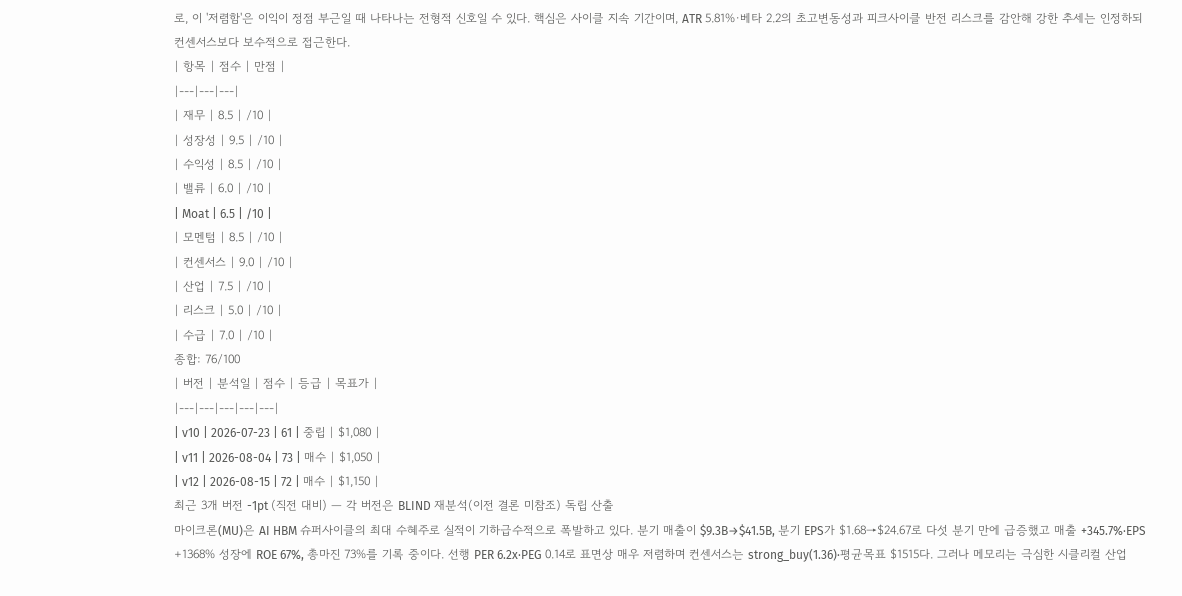로, 이 '저렴함'은 이익이 정점 부근일 때 나타나는 전형적 신호일 수 있다. 핵심은 사이클 지속 기간이며, ATR 5.81%·베타 2.2의 초고변동성과 피크사이클 반전 리스크를 감안해 강한 추세는 인정하되 컨센서스보다 보수적으로 접근한다.
| 항목 | 점수 | 만점 |
|---|---|---|
| 재무 | 8.5 | /10 |
| 성장성 | 9.5 | /10 |
| 수익성 | 8.5 | /10 |
| 밸류 | 6.0 | /10 |
| Moat | 6.5 | /10 |
| 모멘텀 | 8.5 | /10 |
| 컨센서스 | 9.0 | /10 |
| 산업 | 7.5 | /10 |
| 리스크 | 5.0 | /10 |
| 수급 | 7.0 | /10 |
종합: 76/100
| 버전 | 분석일 | 점수 | 등급 | 목표가 |
|---|---|---|---|---|
| v10 | 2026-07-23 | 61 | 중립 | $1,080 |
| v11 | 2026-08-04 | 73 | 매수 | $1,050 |
| v12 | 2026-08-15 | 72 | 매수 | $1,150 |
최근 3개 버전 -1pt (직전 대비) — 각 버전은 BLIND 재분석(이전 결론 미참조) 독립 산출
마이크론(MU)은 AI HBM 슈퍼사이클의 최대 수혜주로 실적이 기하급수적으로 폭발하고 있다. 분기 매출이 $9.3B→$41.5B, 분기 EPS가 $1.68→$24.67로 다섯 분기 만에 급증했고 매출 +345.7%·EPS +1368% 성장에 ROE 67%, 총마진 73%를 기록 중이다. 선행 PER 6.2x·PEG 0.14로 표면상 매우 저렴하며 컨센서스는 strong_buy(1.36)·평균목표 $1515다. 그러나 메모리는 극심한 시클리컬 산업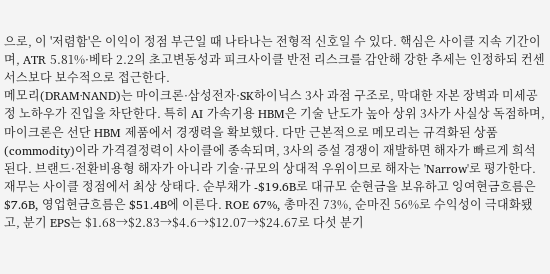으로, 이 '저렴함'은 이익이 정점 부근일 때 나타나는 전형적 신호일 수 있다. 핵심은 사이클 지속 기간이며, ATR 5.81%·베타 2.2의 초고변동성과 피크사이클 반전 리스크를 감안해 강한 추세는 인정하되 컨센서스보다 보수적으로 접근한다.
메모리(DRAM·NAND)는 마이크론·삼성전자·SK하이닉스 3사 과점 구조로, 막대한 자본 장벽과 미세공정 노하우가 진입을 차단한다. 특히 AI 가속기용 HBM은 기술 난도가 높아 상위 3사가 사실상 독점하며, 마이크론은 선단 HBM 제품에서 경쟁력을 확보했다. 다만 근본적으로 메모리는 규격화된 상품(commodity)이라 가격결정력이 사이클에 종속되며, 3사의 증설 경쟁이 재발하면 해자가 빠르게 희석된다. 브랜드·전환비용형 해자가 아니라 기술·규모의 상대적 우위이므로 해자는 'Narrow'로 평가한다.
재무는 사이클 정점에서 최상 상태다. 순부채가 -$19.6B로 대규모 순현금을 보유하고 잉여현금흐름은 $7.6B, 영업현금흐름은 $51.4B에 이른다. ROE 67%, 총마진 73%, 순마진 56%로 수익성이 극대화됐고, 분기 EPS는 $1.68→$2.83→$4.6→$12.07→$24.67로 다섯 분기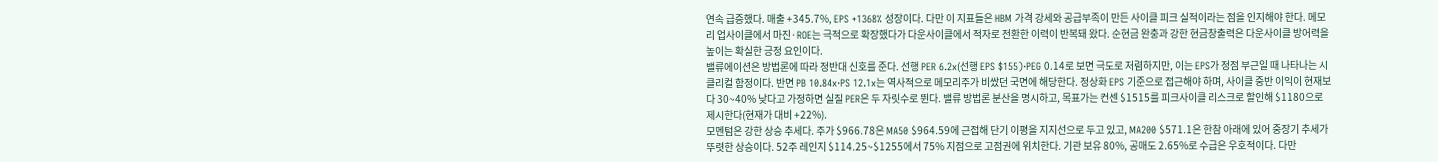연속 급증했다. 매출 +345.7%, EPS +1368% 성장이다. 다만 이 지표들은 HBM 가격 강세와 공급부족이 만든 사이클 피크 실적이라는 점을 인지해야 한다. 메모리 업사이클에서 마진·ROE는 극적으로 확장했다가 다운사이클에서 적자로 전환한 이력이 반복돼 왔다. 순현금 완충과 강한 현금창출력은 다운사이클 방어력을 높이는 확실한 긍정 요인이다.
밸류에이션은 방법론에 따라 정반대 신호를 준다. 선행 PER 6.2x(선행 EPS $155)·PEG 0.14로 보면 극도로 저렴하지만, 이는 EPS가 정점 부근일 때 나타나는 시클리컬 함정이다. 반면 PB 10.84x·PS 12.1x는 역사적으로 메모리주가 비쌌던 국면에 해당한다. 정상화 EPS 기준으로 접근해야 하며, 사이클 중반 이익이 현재보다 30~40% 낮다고 가정하면 실질 PER은 두 자릿수로 뛴다. 밸류 방법론 분산을 명시하고, 목표가는 컨센 $1515를 피크사이클 리스크로 할인해 $1180으로 제시한다(현재가 대비 +22%).
모멘텀은 강한 상승 추세다. 주가 $966.78은 MA50 $964.59에 근접해 단기 이평을 지지선으로 두고 있고, MA200 $571.1은 한참 아래에 있어 중장기 추세가 뚜렷한 상승이다. 52주 레인지 $114.25~$1255에서 75% 지점으로 고점권에 위치한다. 기관 보유 80%, 공매도 2.65%로 수급은 우호적이다. 다만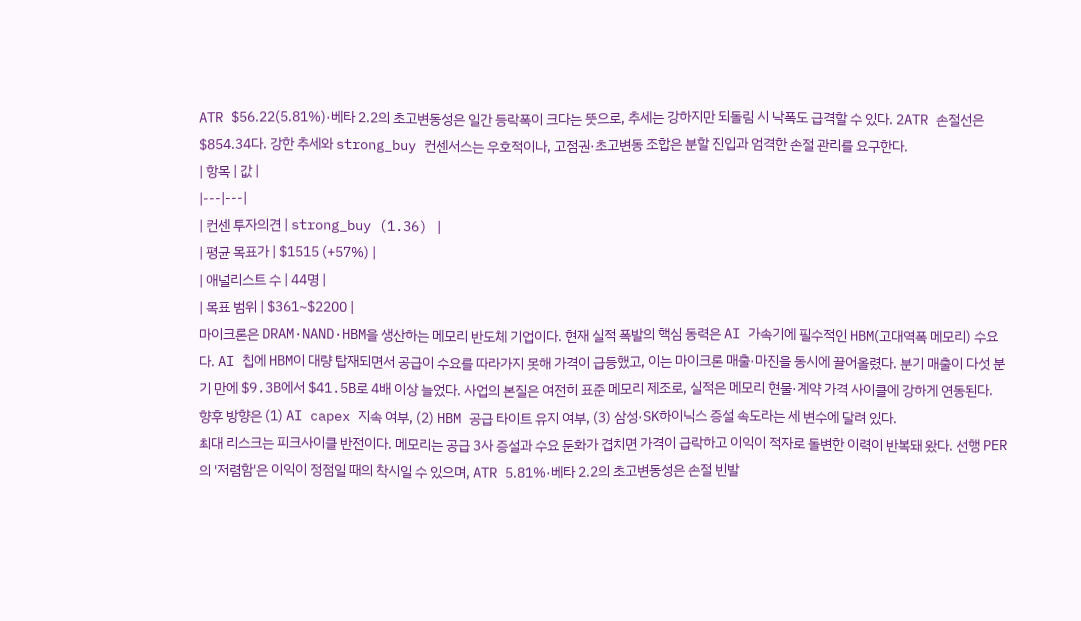ATR $56.22(5.81%)·베타 2.2의 초고변동성은 일간 등락폭이 크다는 뜻으로, 추세는 강하지만 되돌림 시 낙폭도 급격할 수 있다. 2ATR 손절선은 $854.34다. 강한 추세와 strong_buy 컨센서스는 우호적이나, 고점권·초고변동 조합은 분할 진입과 엄격한 손절 관리를 요구한다.
| 항목 | 값 |
|---|---|
| 컨센 투자의견 | strong_buy (1.36) |
| 평균 목표가 | $1515 (+57%) |
| 애널리스트 수 | 44명 |
| 목표 범위 | $361~$2200 |
마이크론은 DRAM·NAND·HBM을 생산하는 메모리 반도체 기업이다. 현재 실적 폭발의 핵심 동력은 AI 가속기에 필수적인 HBM(고대역폭 메모리) 수요다. AI 칩에 HBM이 대량 탑재되면서 공급이 수요를 따라가지 못해 가격이 급등했고, 이는 마이크론 매출·마진을 동시에 끌어올렸다. 분기 매출이 다섯 분기 만에 $9.3B에서 $41.5B로 4배 이상 늘었다. 사업의 본질은 여전히 표준 메모리 제조로, 실적은 메모리 현물·계약 가격 사이클에 강하게 연동된다. 향후 방향은 (1) AI capex 지속 여부, (2) HBM 공급 타이트 유지 여부, (3) 삼성·SK하이닉스 증설 속도라는 세 변수에 달려 있다.
최대 리스크는 피크사이클 반전이다. 메모리는 공급 3사 증설과 수요 둔화가 겹치면 가격이 급락하고 이익이 적자로 돌변한 이력이 반복돼 왔다. 선행 PER의 '저렴함'은 이익이 정점일 때의 착시일 수 있으며, ATR 5.81%·베타 2.2의 초고변동성은 손절 빈발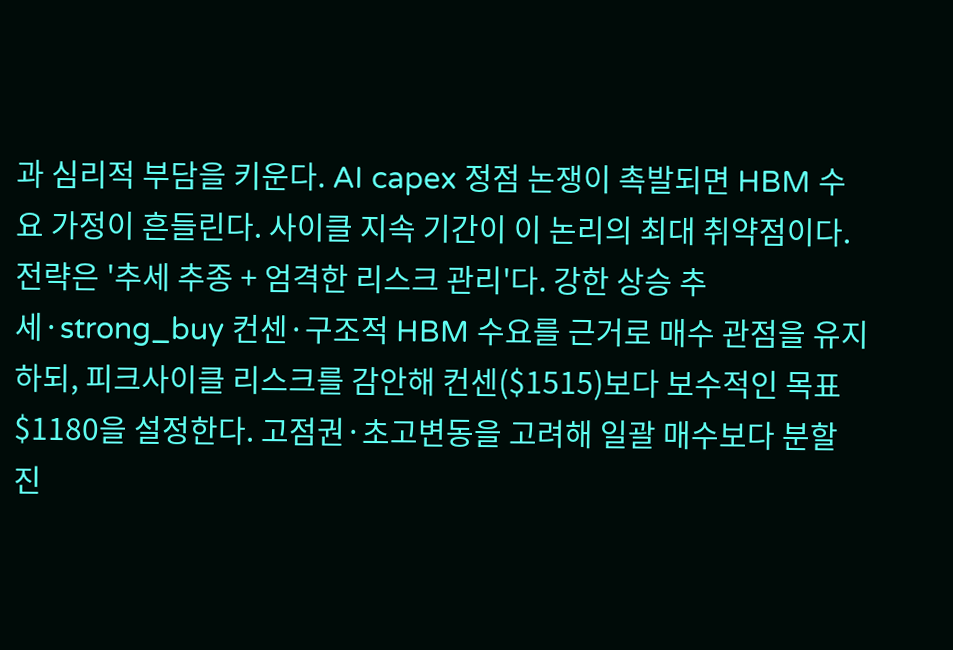과 심리적 부담을 키운다. AI capex 정점 논쟁이 촉발되면 HBM 수요 가정이 흔들린다. 사이클 지속 기간이 이 논리의 최대 취약점이다.
전략은 '추세 추종 + 엄격한 리스크 관리'다. 강한 상승 추세·strong_buy 컨센·구조적 HBM 수요를 근거로 매수 관점을 유지하되, 피크사이클 리스크를 감안해 컨센($1515)보다 보수적인 목표 $1180을 설정한다. 고점권·초고변동을 고려해 일괄 매수보다 분할 진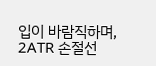입이 바람직하며, 2ATR 손절선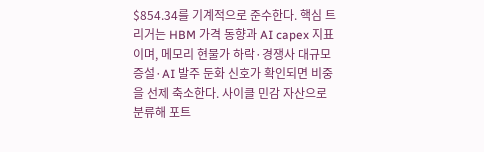$854.34를 기계적으로 준수한다. 핵심 트리거는 HBM 가격 동향과 AI capex 지표이며, 메모리 현물가 하락·경쟁사 대규모 증설·AI 발주 둔화 신호가 확인되면 비중을 선제 축소한다. 사이클 민감 자산으로 분류해 포트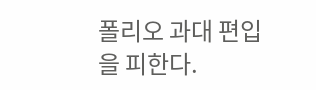폴리오 과대 편입을 피한다.